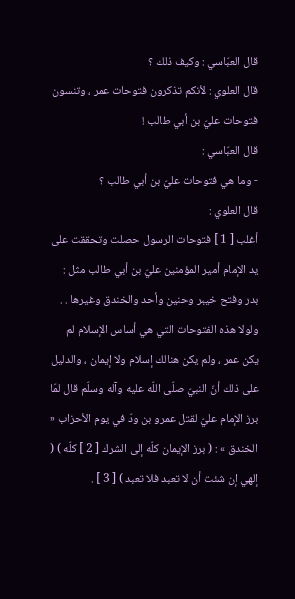قال العبّاسي : وكيف ذلك ؟
قال العلوي : لأنكم تذكرون فتوحات عمر ، وتنسون فتوحات عليّ بن أبي طالب !
قال العبّاسي :
- وما هي فتوحات عليّ بن أبي طالب ؟
قال العلوي :
أغلب [ 1 ] فتوحات الرسول حصلت وتحققت على يد الإمام أمير المؤمنين عليّ بن أبي طالب مثل : بدر وفتح خيبر وحنين وأحد والخندق وغيرها . . ولولا هذه الفتوحات التي هي أساس الإسلام لم يكن عمر ، ولم يكن هنالك إسلام ولا إيمان ، والدليل على ذلك أنّ النبيّ صلّى اللّه عليه وآله وسلّم قال لمّا برز الإمام عليّ لقتل عمرو بن ودّ في يوم الأحزاب « الخندق » : ( برز الإيمان كلّه إلى الشرك [ 2 ] كلّه ) ( إلهي إن شئت أن لا تعبد فلا تعبد ) [ 3 ] .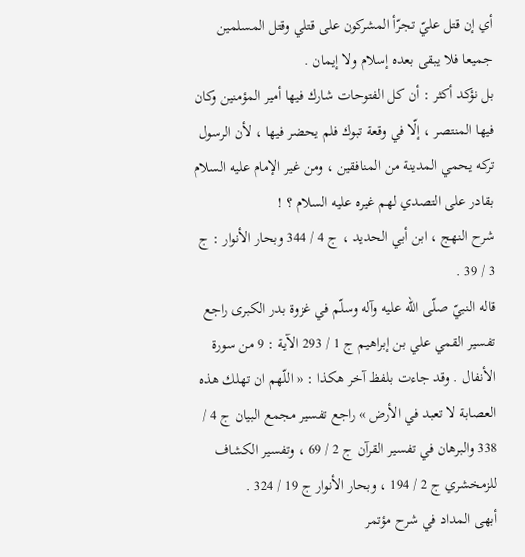أي إن قتل عليّ تجرّأ المشركون على قتلي وقتل المسلمين جميعا فلا يبقى بعده إسلام ولا إيمان .
بل نؤكد أكثر : أن كل الفتوحات شارك فيها أمير المؤمنين وكان فيها المنتصر ، إلّا في وقعة تبوك فلم يحضر فيها ، لأن الرسول تركه يحمي المدينة من المنافقين ، ومن غير الإمام عليه السلام بقادر على التصدي لهم غيره عليه السلام ؟ !
شرح النهج ، ابن أبي الحديد ، ج 4 / 344 وبحار الأنوار : ج 3 / 39 .
قاله النبيّ صلّى اللّه عليه وآله وسلّم في غزوة بدر الكبرى راجع تفسير القمي علي بن إبراهيم ج 1 / 293 الآية : 9 من سورة الأنفال . وقد جاءت بلفظ آخر هكذا : « اللّهم ان تهلك هذه العصابة لا تعبد في الأرض » راجع تفسير مجمع البيان ج 4 / 338 والبرهان في تفسير القرآن ج 2 / 69 ، وتفسير الكشاف للزمخشري ج 2 / 194 ، وبحار الأنوار ج 19 / 324 .
أبهى المداد في شرح مؤتمر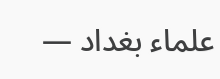علماء بغداد —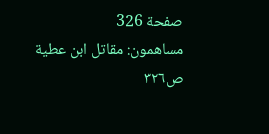صفحة 326
مساهمون: مقاتل ابن عطية
ص٣٢٦